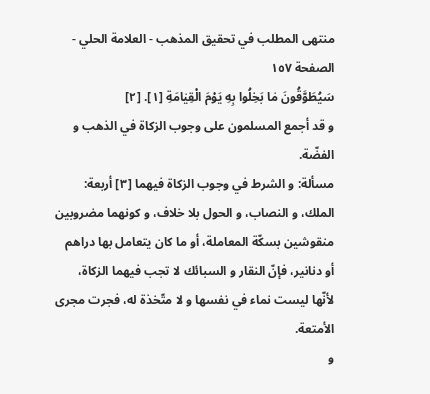منتهى المطلب في تحقيق المذهب - العلامة الحلي - الصفحة ١٥٧
سَيُطَوَّقُونَ مٰا بَخِلُوا بِهِ يَوْمَ الْقِيٰامَةِ [١]. [٢]
و قد أجمع المسلمون على وجوب الزكاة في الذهب و الفضّة.
مسألة: و الشرط في وجوب الزكاة فيهما [٣] أربعة:
الملك، و النصاب، و الحول بلا خلاف، و كونهما مضروبين منقوشين بسكّة المعاملة، أو ما كان يتعامل بها دراهم أو دنانير، فإنّ النقار و السبائك لا تجب فيهما الزكاة، لأنّها ليست نماء في نفسها و لا متّخذة له، فجرت مجرى الأمتعة.
و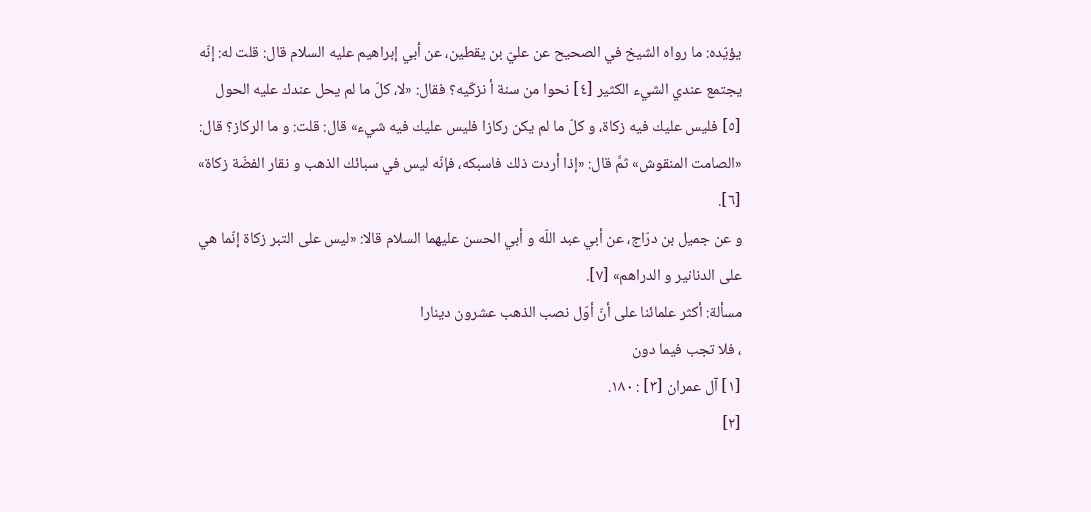يؤيّده: ما رواه الشيخ في الصحيح عن عليّ بن يقطين، عن أبي إبراهيم عليه السلام قال: قلت له: إنّه يجتمع عندي الشيء الكثير [٤] نحوا من سنة أ نزكّيه؟ فقال: «لا، كلّ ما لم يحل عندك عليه الحول [٥] فليس عليك فيه زكاة، و كلّ ما لم يكن ركازا فليس عليك فيه شيء» قال: قلت: و ما الركاز؟ قال: «الصامت المنقوش» ثمَّ قال: «إذا أردت ذلك فاسبكه، فإنّه ليس في سبائك الذهب و نقار الفضّة زكاة» [٦].
و عن جميل بن درّاج، عن أبي عبد اللّه و أبي الحسن عليهما السلام قالا: «ليس على التبر زكاة إنّما هي على الدنانير و الدراهم» [٧].
مسألة: أكثر علمائنا على أنّ أوّل نصب الذهب عشرون دينارا
، فلا تجب فيما دون
[١] آل عمران [٣] : ١٨٠.
[٢]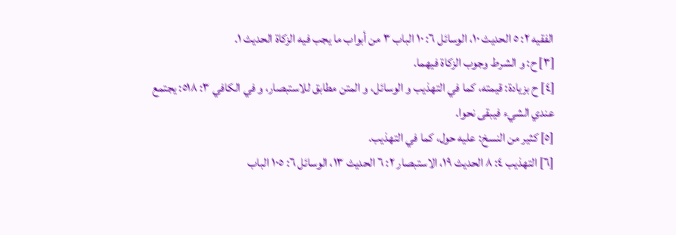الفقيه ٢: ٥ الحديث ١٠، الوسائل ٦: ١٠ الباب ٣ من أبواب ما يجب فيه الزكاة الحديث ١.
[٣] ح: و الشرط وجوب الزكاة فيهما.
[٤] ح بزيادة: قيمته، كما في التهذيب و الوسائل، و المتن مطابق للاستبصار، و في الكافي ٣: ٥١٨: يجتمع عندي الشيء فيبقى نحوا.
[٥] كثير من النسخ: عليه حول، كما في التهذيب.
[٦] التهذيب ٤: ٨ الحديث ١٩، الاستبصار ٢: ٦ الحديث ١٣، الوسائل ٦: ١٠٥ الباب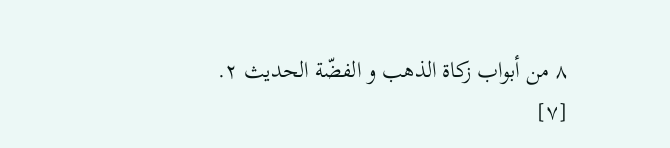٨ من أبواب زكاة الذهب و الفضّة الحديث ٢.
[٧]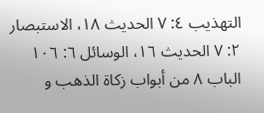التهذيب ٤: ٧ الحديث ١٨، الاستبصار ٢: ٧ الحديث ١٦، الوسائل ٦: ١٠٦ الباب ٨ من أبواب زكاة الذهب و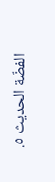الفضّة الحديث ٥.